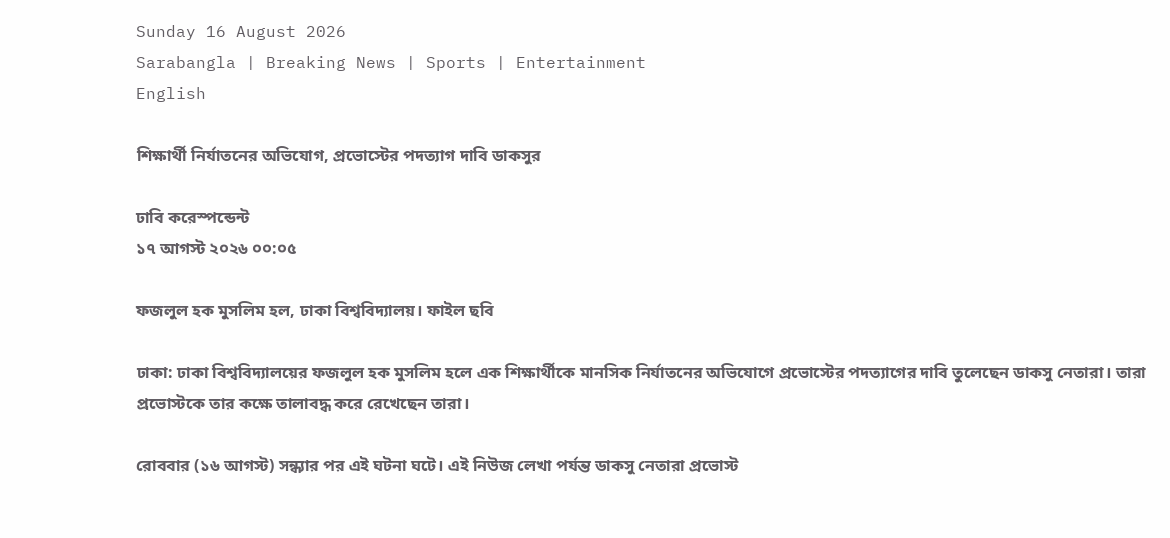Sunday 16 August 2026
Sarabangla | Breaking News | Sports | Entertainment
English

শিক্ষার্থী নির্যাতনের অভিযোগ, প্রভোস্টের পদত্যাগ দাবি ডাকসুর

ঢাবি করেস্পন্ডেন্ট
১৭ আগস্ট ২০২৬ ০০:০৫

ফজলুল হক মুসলিম হল, ঢাকা বিশ্ববিদ্যালয়। ফাইল ছবি

ঢাকা: ঢাকা বিশ্ববিদ্যালয়ের ফজলুল হক মুসলিম হলে এক শিক্ষার্থীকে মানসিক নির্যাতনের অভিযোগে প্রভোস্টের পদত্যাগের দাবি তুলেছেন ডাকসু নেতারা। তারা প্রভোস্টকে তার কক্ষে তালাবদ্ধ করে রেখেছেন তারা।

রোববার (১৬ আগস্ট) সন্ধ্যার পর এই ঘটনা ঘটে। এই নিউজ লেখা পর্যন্ত ডাকসু নেতারা প্রভোস্ট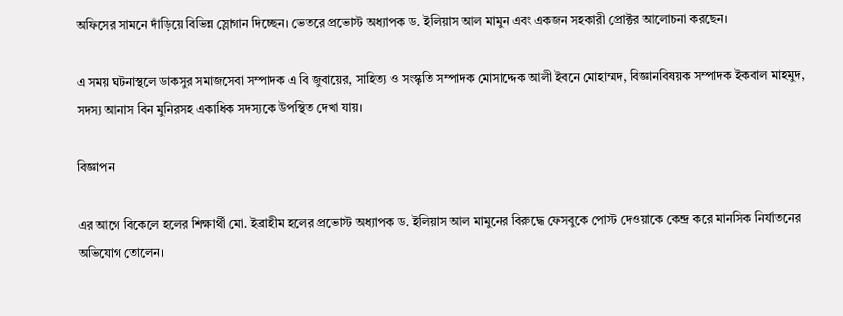অফিসের সামনে দাঁড়িয়ে বিভিন্ন স্লোগান দিচ্ছেন। ভেতরে প্রভোস্ট অধ্যাপক ড. ইলিয়াস আল মামুন এবং একজন সহকারী প্রোক্টর আলোচনা করছেন।

এ সময় ঘটনাস্থলে ডাকসুর সমাজসেবা সম্পাদক এ বি জুবায়ের, সাহিত্য ও সংস্কৃতি সম্পাদক মোসাদ্দেক আলী ইবনে মোহাম্মদ, বিজ্ঞানবিষয়ক সম্পাদক ইকবাল মাহমুদ, সদস্য আনাস বিন মুনিরসহ একাধিক সদস্যকে উপস্থিত দেখা যায়।

বিজ্ঞাপন

এর আগে বিকেলে হলের শিক্ষার্থী মো. ইব্রাহীম হলের প্রভোস্ট অধ্যাপক ড. ইলিয়াস আল মামুনের বিরুদ্ধে ফেসবুকে পোস্ট দেওয়াকে কেন্দ্র করে মানসিক নির্যাতনের অভিযোগ তোলেন।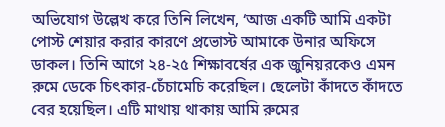অভিযোগ উল্লেখ করে তিনি লিখেন, ‘আজ একটি আমি একটা পোস্ট শেয়ার করার কারণে প্রভোস্ট আমাকে উনার অফিসে ডাকল। তিনি আগে ২৪-২৫ শিক্ষাবর্ষের এক জুনিয়রকেও এমন রুমে ডেকে চিৎকার-চেঁচামেচি করেছিল। ছেলেটা কাঁদতে কাঁদতে বের হয়েছিল। এটি মাথায় থাকায় আমি রুমের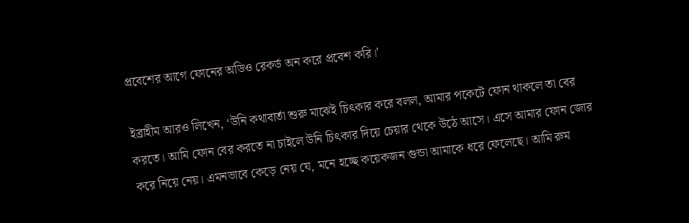প্রবেশের আগে ফোনের অডিও রেকর্ড অন করে প্রবেশ করি।’

ইব্রাহীম আরও লিখেন, ‘উনি কথাবার্তা শুরু মাঝেই চিৎকার করে বলল, আমার পকেটে ফোন থাকলে তা বের করতে। আমি ফোন বের করতে না চাইলে উনি চিৎকার দিয়ে চেয়ার থেকে উঠে আসে। এসে আমার ফোন জোর করে নিয়ে নেয়। এমনভাবে কেড়ে নেয় যে, মনে হচ্ছে কয়েকজন গুন্ডা আমাকে ধরে ফেলেছে। আমি রুম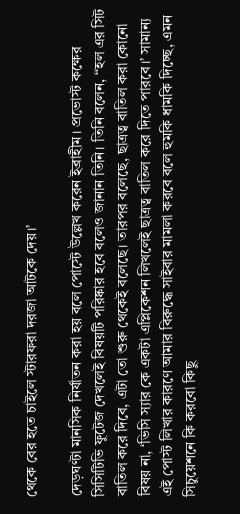থেকে বের হতে চাইলে স্টারফরা দরজা আটকে দেয়।’

দেড়ঘণ্টা মানসিক নির্যাতন করা হয় বলে পোস্টে উল্লেখ করেন ইব্রাহীম। প্রভোস্ট কক্ষের সিসিটিভি ফুটেজ দেখলেই বিষয়টি পরিষ্কার হবে বলেও জানান তিনি। তিনি বলেন, ‘‘হল এর সিট বাতিল করে দিবে, এটা তো শুরু থেকেই বলেছে। তারপর বলেছে, ছাত্রত্ব বাতিল করা কোনো বিষয় না, ‘ভিসি স্যার কে একটা এপ্লিকেশন লিখলেই ছাত্রত্ব বাতিল করে দিতে পারবে।’ সামান্য এই পোস্ট লিখার কারণে আমার বিরুদ্ধে সাইবার মামলা করবে বলে হুমকি ধামকি দিচ্ছে, এমন সিচুয়েশনে কি করবো কিছু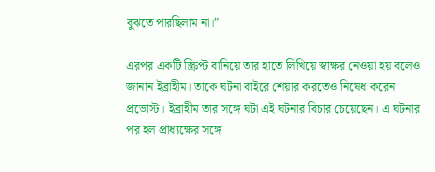বুঝতে পারছিলাম না।”

এরপর একটি স্ক্রিপ্ট বানিয়ে তার হাতে লিখিয়ে স্বাক্ষর নেওয়া হয় বলেও জানান ইব্রাহীম। তাকে ঘটনা বাইরে শেয়ার করতেও নিষেধ করেন প্রভোস্ট। ইব্রাহীম তার সঙ্গে ঘটা এই ঘটনার বিচার চেয়েছেন। এ ঘটনার পর হল প্রাধ্যক্ষের সঙ্গে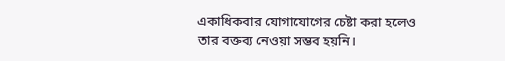একাধিকবার যোগাযোগের চেষ্টা করা হলেও তার বক্তব্য নেওয়া সম্ভব হয়নি।